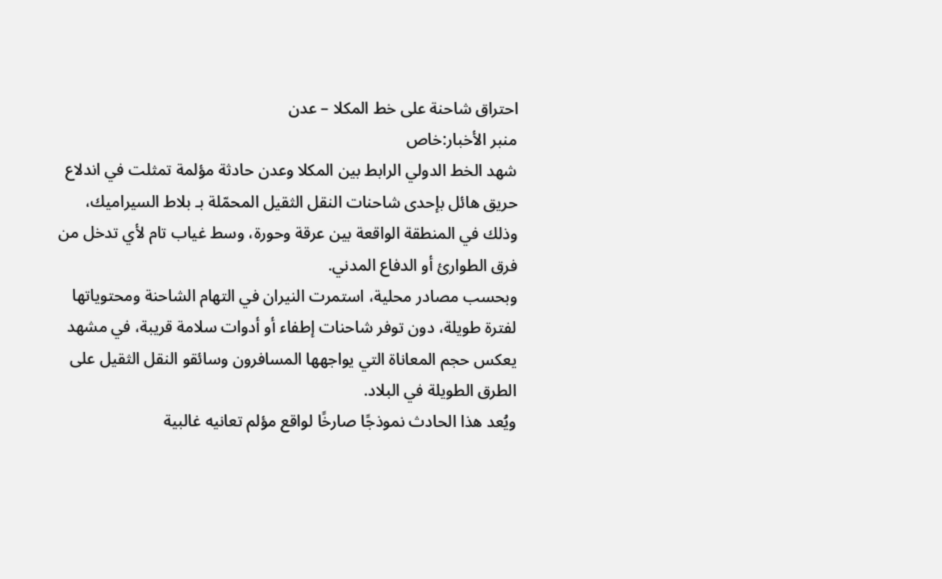احتراق شاحنة على خط المكلا – عدن
منبر الأخبار:خاص
شهد الخط الدولي الرابط بين المكلا وعدن حادثة مؤلمة تمثلت في اندلاع حريق هائل بإحدى شاحنات النقل الثقيل المحمّلة بـ بلاط السيراميك، وذلك في المنطقة الواقعة بين عرقة وحورة، وسط غياب تام لأي تدخل من فرق الطوارئ أو الدفاع المدني.
وبحسب مصادر محلية، استمرت النيران في التهام الشاحنة ومحتوياتها لفترة طويلة، دون توفر شاحنات إطفاء أو أدوات سلامة قريبة، في مشهد يعكس حجم المعاناة التي يواجهها المسافرون وسائقو النقل الثقيل على الطرق الطويلة في البلاد.
ويُعد هذا الحادث نموذجًا صارخًا لواقع مؤلم تعانيه غالبية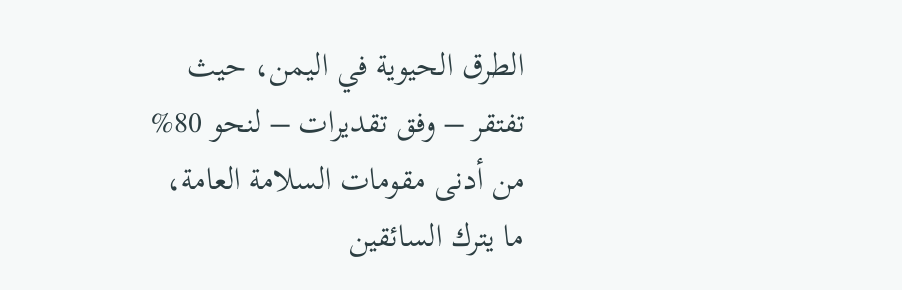الطرق الحيوية في اليمن، حيث تفتقر – وفق تقديرات – لنحو 80% من أدنى مقومات السلامة العامة، ما يترك السائقين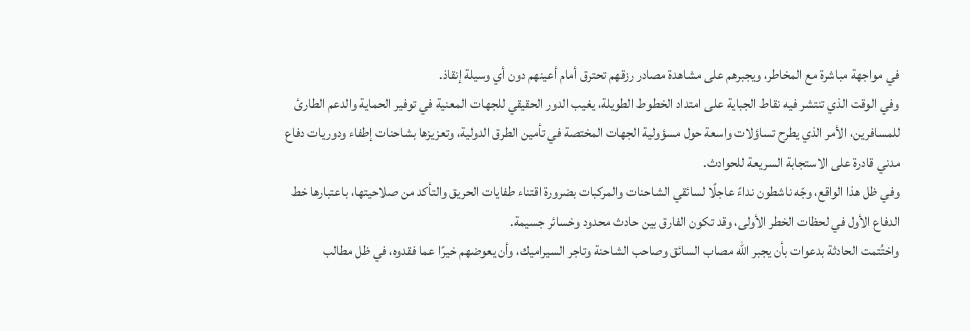في مواجهة مباشرة مع المخاطر، ويجبرهم على مشاهدة مصادر رزقهم تحترق أمام أعينهم دون أي وسيلة إنقاذ.
وفي الوقت الذي تنتشر فيه نقاط الجباية على امتداد الخطوط الطويلة، يغيب الدور الحقيقي للجهات المعنية في توفير الحماية والدعم الطارئ للمسافرين، الأمر الذي يطرح تساؤلات واسعة حول مسؤولية الجهات المختصة في تأمين الطرق الدولية، وتعزيزها بشاحنات إطفاء ودوريات دفاع مدني قادرة على الاستجابة السريعة للحوادث.
وفي ظل هذا الواقع، وجّه ناشطون نداءً عاجلًا لسائقي الشاحنات والمركبات بضرورة اقتناء طفايات الحريق والتأكد من صلاحيتها، باعتبارها خط الدفاع الأول في لحظات الخطر الأولى، وقد تكون الفارق بين حادث محدود وخسائر جسيمة.
واختُتمت الحادثة بدعوات بأن يجبر الله مصاب السائق وصاحب الشاحنة وتاجر السيراميك، وأن يعوضهم خيرًا عما فقدوه، في ظل مطالب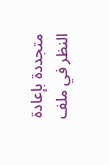متجددة بإعادة النظر في ملف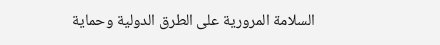السلامة المرورية على الطرق الدولية وحماية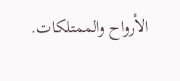الأرواح والممتلكات.